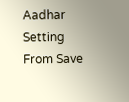Aadhar Setting From Save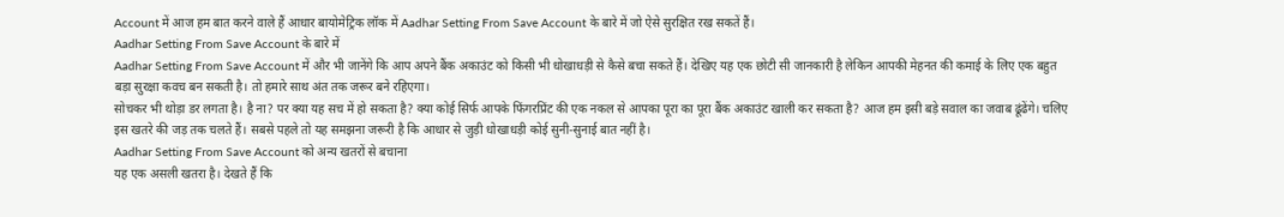Account में आज हम बात करने वाले हैं आधार बायोमेट्रिक लॉक में Aadhar Setting From Save Account के बारे में जो ऐसे सुरक्षित रख सकतें हैं।
Aadhar Setting From Save Account के बारे में
Aadhar Setting From Save Account में और भी जानेंगे कि आप अपने बैंक अकाउंट को किसी भी धोखाधड़ी से कैसे बचा सकते हैं। देखिए यह एक छोटी सी जानकारी है लेकिन आपकी मेहनत की कमाई के लिए एक बहुत बड़ा सुरक्षा कवच बन सकती है। तो हमारे साथ अंत तक जरूर बने रहिएगा।
सोचकर भी थोड़ा डर लगता है। है ना? पर क्या यह सच में हो सकता है? क्या कोई सिर्फ आपके फिंगरप्रिंट की एक नकल से आपका पूरा का पूरा बैंक अकाउंट खाली कर सकता है? आज हम इसी बड़े सवाल का जवाब ढूंढेंगे। चलिए इस खतरे की जड़ तक चलते हैं। सबसे पहले तो यह समझना जरूरी है कि आधार से जुड़ी धोखाधड़ी कोई सुनी-सुनाई बात नहीं है।
Aadhar Setting From Save Account को अन्य खतरों से बचाना
यह एक असली खतरा है। देखते हैं कि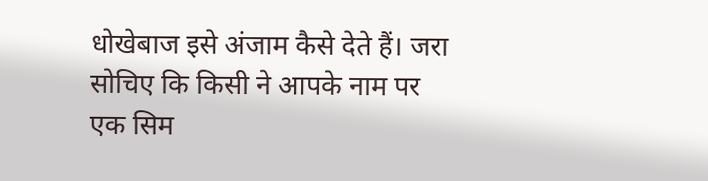धोखेबाज इसे अंजाम कैसे देते हैं। जरा सोचिए कि किसी ने आपके नाम पर एक सिम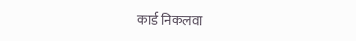कार्ड निकलवा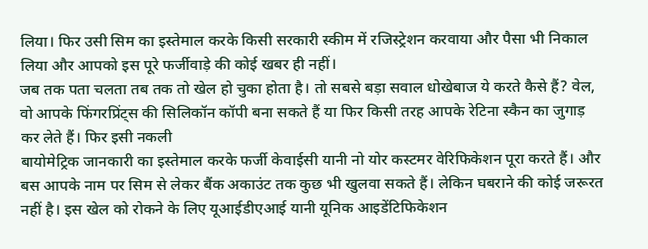लिया। फिर उसी सिम का इस्तेमाल करके किसी सरकारी स्कीम में रजिस्ट्रेशन करवाया और पैसा भी निकाल लिया और आपको इस पूरे फर्जीवाड़े की कोई खबर ही नहीं।
जब तक पता चलता तब तक तो खेल हो चुका होता है। तो सबसे बड़ा सवाल धोखेबाज ये करते कैसे हैं? वेल, वो आपके फिंगरप्रिंट्स की सिलिकॉन कॉपी बना सकते हैं या फिर किसी तरह आपके रेटिना स्कैन का जुगाड़ कर लेते हैं। फिर इसी नकली
बायोमेट्रिक जानकारी का इस्तेमाल करके फर्जी केवाईसी यानी नो योर कस्टमर वेरिफिकेशन पूरा करते हैं। और बस आपके नाम पर सिम से लेकर बैंक अकाउंट तक कुछ भी खुलवा सकते हैं। लेकिन घबराने की कोई जरूरत नहीं है। इस खेल को रोकने के लिए यूआईडीएआई यानी यूनिक आइडेंटिफिकेशन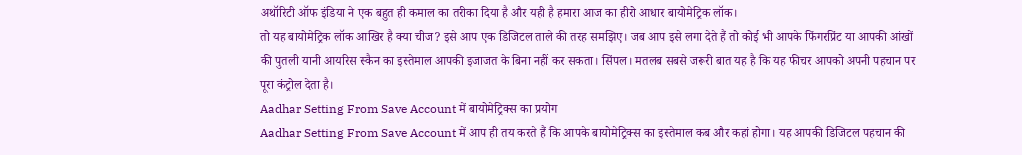अथॉरिटी ऑफ इंडिया ने एक बहुत ही कमाल का तरीका दिया है और यही है हमारा आज का हीरो आधार बायोमेट्रिक लॉक।
तो यह बायोमेट्रिक लॉक आखिर है क्या चीज? इसे आप एक डिजिटल ताले की तरह समझिए। जब आप इसे लगा देते हैं तो कोई भी आपके फिंगरप्रिंट या आपकी आंखों की पुतली यानी आयरिस स्कैन का इस्तेमाल आपकी इजाजत के बिना नहीं कर सकता। सिंपल। मतलब सबसे जरूरी बात यह है कि यह फीचर आपको अपनी पहचान पर पूरा कंट्रोल देता है।
Aadhar Setting From Save Account में बायोमेट्रिक्स का प्रयोग
Aadhar Setting From Save Account में आप ही तय करते हैं कि आपके बायोमेट्रिक्स का इस्तेमाल कब और कहां होगा। यह आपकी डिजिटल पहचान की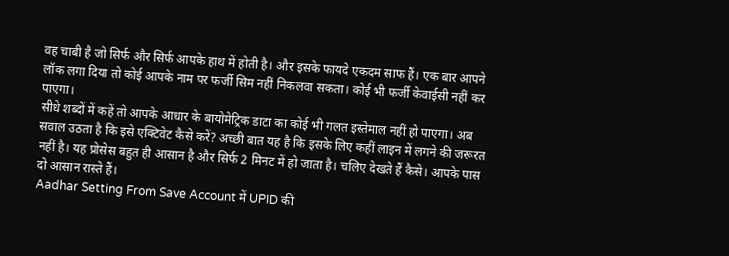वह चाबी है जो सिर्फ और सिर्फ आपके हाथ में होती है। और इसके फायदे एकदम साफ हैं। एक बार आपने लॉक लगा दिया तो कोई आपके नाम पर फर्जी सिम नहीं निकलवा सकता। कोई भी फर्जी केवाईसी नहीं कर पाएगा।
सीधे शब्दों में कहें तो आपके आधार के बायोमेट्रिक डाटा का कोई भी गलत इस्तेमाल नहीं हो पाएगा। अब सवाल उठता है कि इसे एक्टिवेट कैसे करें? अच्छी बात यह है कि इसके लिए कहीं लाइन में लगने की जरूरत नहीं है। यह प्रोसेस बहुत ही आसान है और सिर्फ 2 मिनट में हो जाता है। चलिए देखते हैं कैसे। आपके पास दो आसान रास्ते हैं।
Aadhar Setting From Save Account में UPID की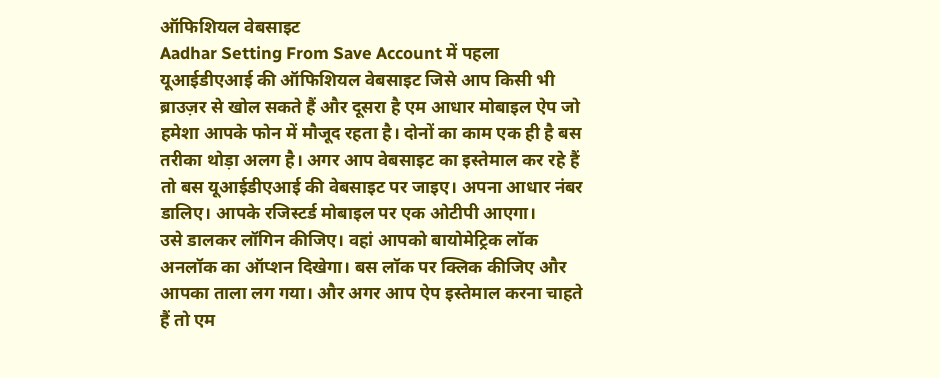ऑफिशियल वेबसाइट
Aadhar Setting From Save Account में पहला यूआईडीएआई की ऑफिशियल वेबसाइट जिसे आप किसी भी ब्राउज़र से खोल सकते हैं और दूसरा है एम आधार मोबाइल ऐप जो हमेशा आपके फोन में मौजूद रहता है। दोनों का काम एक ही है बस तरीका थोड़ा अलग है। अगर आप वेबसाइट का इस्तेमाल कर रहे हैं तो बस यूआईडीएआई की वेबसाइट पर जाइए। अपना आधार नंबर डालिए। आपके रजिस्टर्ड मोबाइल पर एक ओटीपी आएगा।
उसे डालकर लॉगिन कीजिए। वहां आपको बायोमेट्रिक लॉक अनलॉक का ऑप्शन दिखेगा। बस लॉक पर क्लिक कीजिए और आपका ताला लग गया। और अगर आप ऐप इस्तेमाल करना चाहते हैं तो एम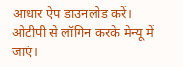आधार ऐप डाउनलोड करें। ओटीपी से लॉगिन करके मेन्यू में जाएं।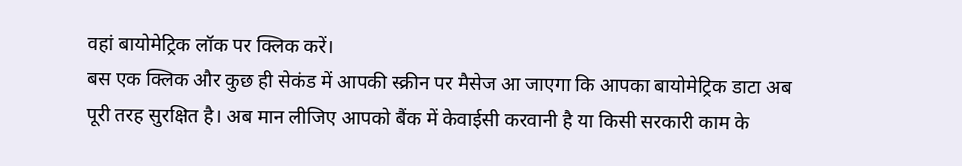वहां बायोमेट्रिक लॉक पर क्लिक करें।
बस एक क्लिक और कुछ ही सेकंड में आपकी स्क्रीन पर मैसेज आ जाएगा कि आपका बायोमेट्रिक डाटा अब पूरी तरह सुरक्षित है। अब मान लीजिए आपको बैंक में केवाईसी करवानी है या किसी सरकारी काम के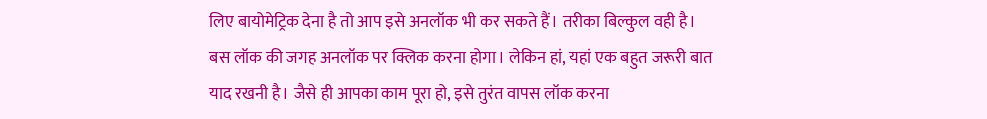लिए बायोमेट्रिक देना है तो आप इसे अनलॉक भी कर सकते हैं। तरीका बिल्कुल वही है।
बस लॉक की जगह अनलॉक पर क्लिक करना होगा। लेकिन हां, यहां एक बहुत जरूरी बात याद रखनी है। जैसे ही आपका काम पूरा हो, इसे तुरंत वापस लॉक करना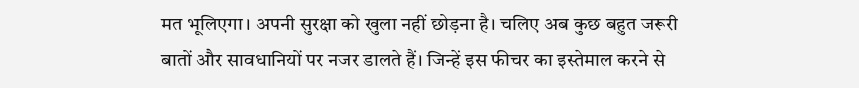मत भूलिएगा। अपनी सुरक्षा को खुला नहीं छोड़ना है। चलिए अब कुछ बहुत जरूरी बातों और सावधानियों पर नजर डालते हैं। जिन्हें इस फीचर का इस्तेमाल करने से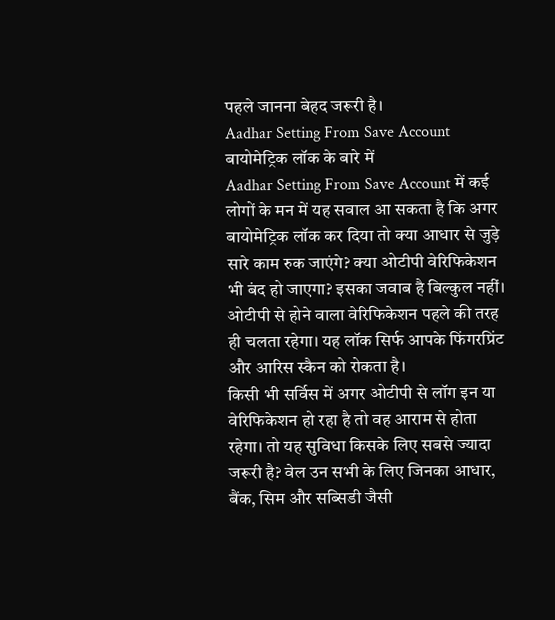पहले जानना बेहद जरूरी है।
Aadhar Setting From Save Account बायोमेट्रिक लॉक के बारे में
Aadhar Setting From Save Account में कई लोगों के मन में यह सवाल आ सकता है कि अगर बायोमेट्रिक लॉक कर दिया तो क्या आधार से जुड़े सारे काम रुक जाएंगे? क्या ओटीपी वेरिफिकेशन भी बंद हो जाएगा? इसका जवाब है बिल्कुल नहीं। ओटीपी से होने वाला वेरिफिकेशन पहले की तरह ही चलता रहेगा। यह लॉक सिर्फ आपके फिंगरप्रिंट और आरिस स्कैन को रोकता है।
किसी भी सर्विस में अगर ओटीपी से लॉग इन या वेरिफिकेशन हो रहा है तो वह आराम से होता रहेगा। तो यह सुविधा किसके लिए सबसे ज्यादा जरूरी है? वेल उन सभी के लिए जिनका आधार, बैंक, सिम और सब्सिडी जैसी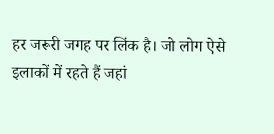हर जरूरी जगह पर लिंक है। जो लोग ऐसे इलाकों में रहते हैं जहां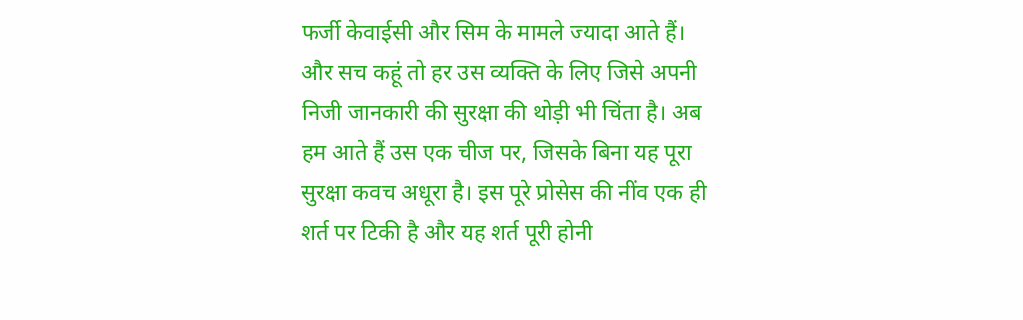फर्जी केवाईसी और सिम के मामले ज्यादा आते हैं।
और सच कहूं तो हर उस व्यक्ति के लिए जिसे अपनी निजी जानकारी की सुरक्षा की थोड़ी भी चिंता है। अब हम आते हैं उस एक चीज पर, जिसके बिना यह पूरा सुरक्षा कवच अधूरा है। इस पूरे प्रोसेस की नींव एक ही शर्त पर टिकी है और यह शर्त पूरी होनी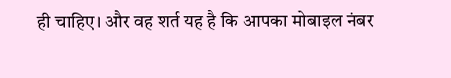ही चाहिए। और वह शर्त यह है कि आपका मोबाइल नंबर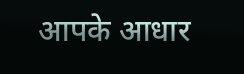आपके आधार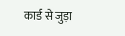कार्ड से जुड़ा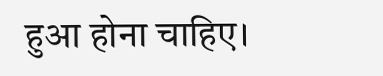हुआ होना चाहिए।